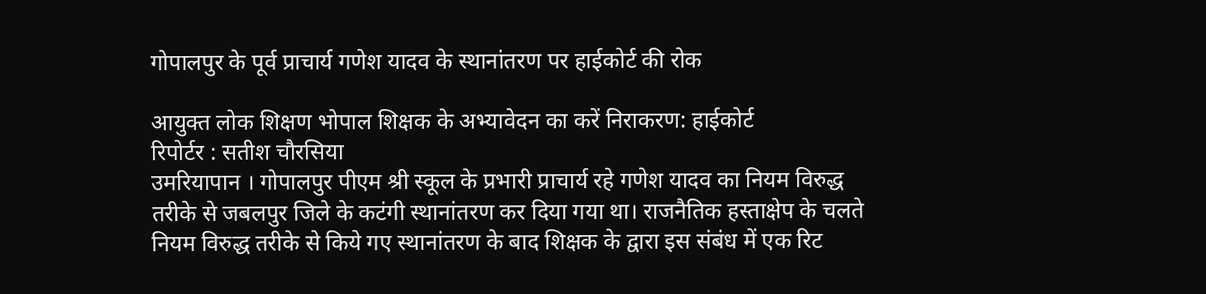गोपालपुर के पूर्व प्राचार्य गणेश यादव के स्थानांतरण पर हाईकोर्ट की रोक

आयुक्त लोक शिक्षण भोपाल शिक्षक के अभ्यावेदन का करें निराकरण: हाईकोर्ट
रिपोर्टर : सतीश चौरसिया
उमरियापान । गोपालपुर पीएम श्री स्कूल के प्रभारी प्राचार्य रहे गणेश यादव का नियम विरुद्ध तरीके से जबलपुर जिले के कटंगी स्थानांतरण कर दिया गया था। राजनैतिक हस्ताक्षेप के चलते नियम विरुद्ध तरीके से किये गए स्थानांतरण के बाद शिक्षक के द्वारा इस संबंध में एक रिट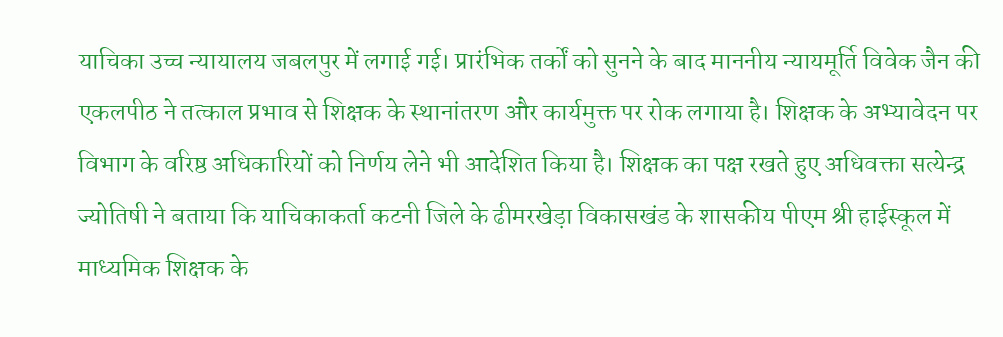याचिका उच्च न्यायालय जबलपुर में लगाई गई। प्रारंभिक तर्कों को सुनने के बाद माननीय न्यायमूर्ति विवेक जैन की एकलपीठ ने तत्काल प्रभाव से शिक्षक के स्थानांतरण और कार्यमुक्त पर रोक लगाया है। शिक्षक के अभ्यावेदन पर विभाग के वरिष्ठ अधिकारियों को निर्णय लेने भी आदेशित किया है। शिक्षक का पक्ष रखते हुए अधिवक्ता सत्येन्द्र ज्योतिषी ने बताया कि याचिकाकर्ता कटनी जिले के ढीमरखेड़ा विकासखंड के शासकीय पीएम श्री हाईस्कूल में माध्यमिक शिक्षक के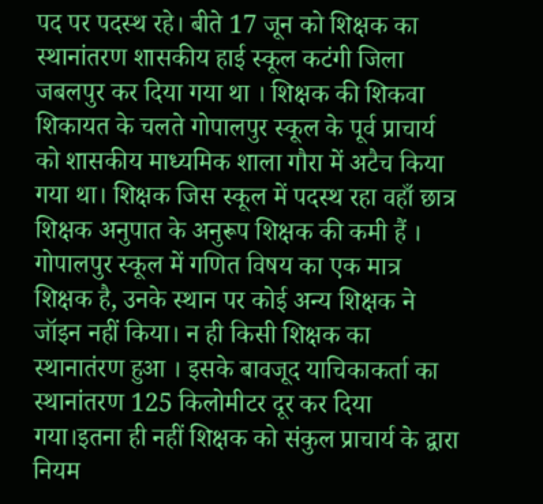पद पर पदस्थ रहे। बीते 17 जून को शिक्षक का स्थानांतरण शासकीय हाई स्कूल कटंगी जिला जबलपुर कर दिया गया था । शिक्षक की शिकवा शिकायत के चलते गोपालपुर स्कूल के पूर्व प्राचार्य को शासकीय माध्यमिक शाला गौरा में अटैच किया गया था। शिक्षक जिस स्कूल में पदस्थ रहा वहाँ छात्र शिक्षक अनुपात के अनुरूप शिक्षक की कमी हैं । गोपालपुर स्कूल में गणित विषय का एक मात्र शिक्षक है, उनके स्थान पर कोई अन्य शिक्षक ने जॉइन नहीं किया। न ही किसी शिक्षक का स्थानातंरण हुआ । इसके बावजूद याचिकाकर्ता का स्थानांतरण 125 किलोमीटर दूर कर दिया गया।इतना ही नहीं शिक्षक को संकुल प्राचार्य के द्वारा नियम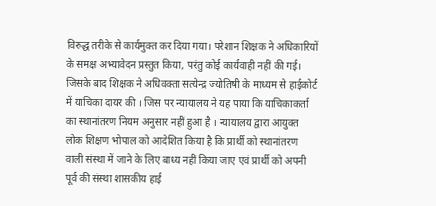विरुद्ध तरीके से कार्यमुक्त कर दिया गया। परेशान शिक्षक ने अधिकारियों के समक्ष अभ्यावेदन प्रस्तुत किया, परंतु कोई कार्यवाही नहीं की गई। जिसके बाद शिक्षक ने अधिवक्ता सत्येन्द्र ज्योतिषी के माध्यम से हाईकोर्ट में याचिका दायर की । जिस पर न्यायालय ने यह पाया कि याचिकाकर्ता का स्थानांतरण नियम अनुसार नहीं हुआ है । न्यायालय द्वारा आयुक्त लोक शिक्षण भोपाल को आदेशित किया है कि प्रार्थी को स्थानांतरण वाली संस्था में जाने के लिए बाध्य नहीं किया जाए एवं प्रार्थी को अपनी पूर्व की संस्था शासकीय हाई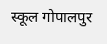स्कूल गोपालपुर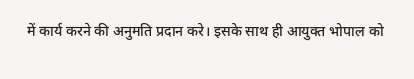में कार्य करने की अनुमति प्रदान करे। इसके साथ ही आयुक्त भोपाल को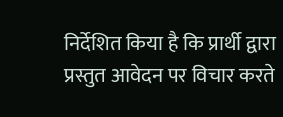निर्देशित किया है कि प्रार्थी द्वारा प्रस्तुत आवेदन पर विचार करते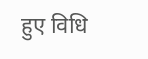हुए विधि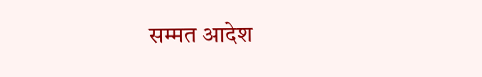सम्मत आदेश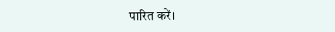पारित करें।